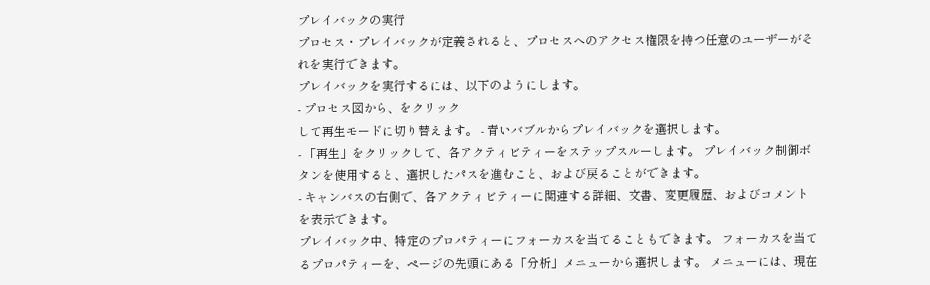プレイバックの実行
プロセス・プレイバックが定義されると、プロセスへのアクセス権限を持つ任意のユーザーがそれを実行できます。
プレイバックを実行するには、以下のようにします。
- プロセス図から、をクリック
して再生モードに切り替えます。 - 青いバブルからプレイバックを選択します。
- 「再生」をクリックして、各アクティビティーをステップスルーします。 プレイバック制御ボタンを使用すると、選択したパスを進むこと、および戻ることができます。
- キャンバスの右側で、各アクティビティーに関連する詳細、文書、変更履歴、およびコメントを表示できます。
プレイバック中、特定のプロパティーにフォーカスを当てることもできます。 フォーカスを当てるプロパティーを、ページの先頭にある「分析」メニューから選択します。 メニューには、現在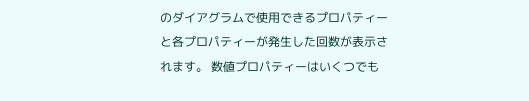のダイアグラムで使用できるプロパティーと各プロパティーが発生した回数が表示されます。 数値プロパティーはいくつでも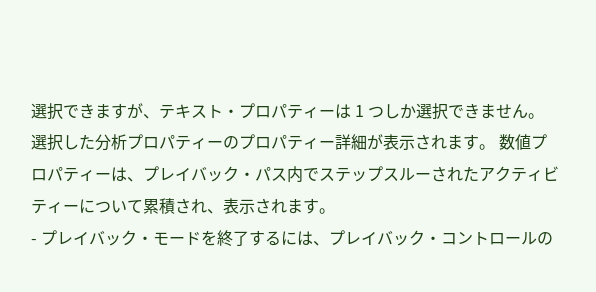選択できますが、テキスト・プロパティーは 1 つしか選択できません。
選択した分析プロパティーのプロパティー詳細が表示されます。 数値プロパティーは、プレイバック・パス内でステップスルーされたアクティビティーについて累積され、表示されます。
- プレイバック・モードを終了するには、プレイバック・コントロールの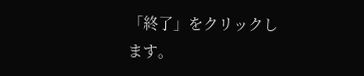「終了」をクリックします。